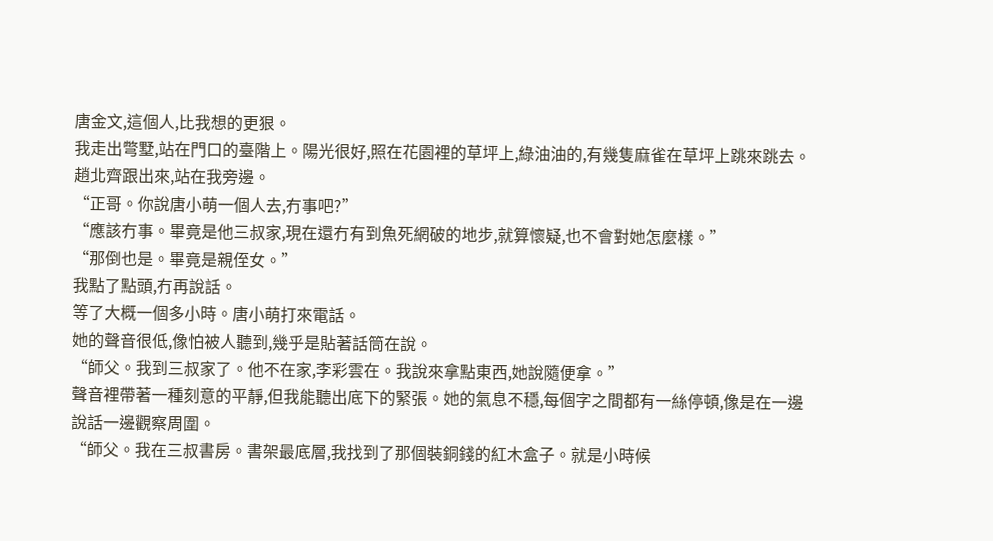唐金文,這個人,比我想的更狠。
我走出彆墅,站在門口的臺階上。陽光很好,照在花園裡的草坪上,綠油油的,有幾隻麻雀在草坪上跳來跳去。
趙北齊跟出來,站在我旁邊。
“正哥。你說唐小萌一個人去,冇事吧?”
“應該冇事。畢竟是他三叔家,現在還冇有到魚死網破的地步,就算懷疑,也不會對她怎麼樣。”
“那倒也是。畢竟是親侄女。”
我點了點頭,冇再說話。
等了大概一個多小時。唐小萌打來電話。
她的聲音很低,像怕被人聽到,幾乎是貼著話筒在說。
“師父。我到三叔家了。他不在家,李彩雲在。我說來拿點東西,她說隨便拿。”
聲音裡帶著一種刻意的平靜,但我能聽出底下的緊張。她的氣息不穩,每個字之間都有一絲停頓,像是在一邊說話一邊觀察周圍。
“師父。我在三叔書房。書架最底層,我找到了那個裝銅錢的紅木盒子。就是小時候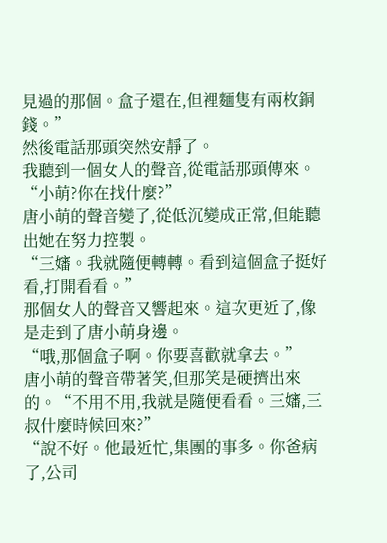見過的那個。盒子還在,但裡麵隻有兩枚銅錢。”
然後電話那頭突然安靜了。
我聽到一個女人的聲音,從電話那頭傳來。
“小萌?你在找什麼?”
唐小萌的聲音變了,從低沉變成正常,但能聽出她在努力控製。
“三嬸。我就隨便轉轉。看到這個盒子挺好看,打開看看。”
那個女人的聲音又響起來。這次更近了,像是走到了唐小萌身邊。
“哦,那個盒子啊。你要喜歡就拿去。”
唐小萌的聲音帶著笑,但那笑是硬擠出來的。“不用不用,我就是隨便看看。三嬸,三叔什麼時候回來?”
“說不好。他最近忙,集團的事多。你爸病了,公司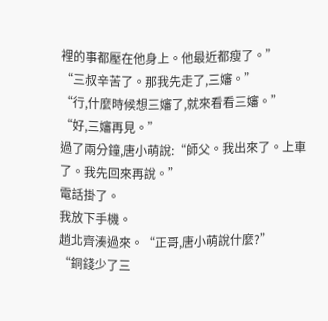裡的事都壓在他身上。他最近都瘦了。”
“三叔辛苦了。那我先走了,三嬸。”
“行,什麼時候想三嬸了,就來看看三嬸。”
“好,三嬸再見。”
過了兩分鐘,唐小萌說:“師父。我出來了。上車了。我先回來再說。”
電話掛了。
我放下手機。
趙北齊湊過來。“正哥,唐小萌說什麼?”
“銅錢少了三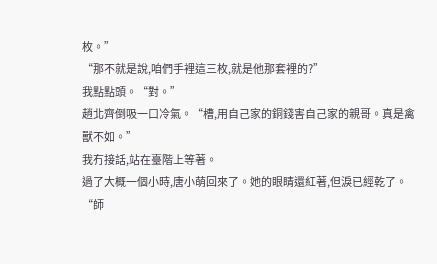枚。”
“那不就是說,咱們手裡這三枚,就是他那套裡的?”
我點點頭。“對。”
趙北齊倒吸一口冷氣。“槽,用自己家的銅錢害自己家的親哥。真是禽獸不如。”
我冇接話,站在臺階上等著。
過了大概一個小時,唐小萌回來了。她的眼睛還紅著,但淚已經乾了。
“師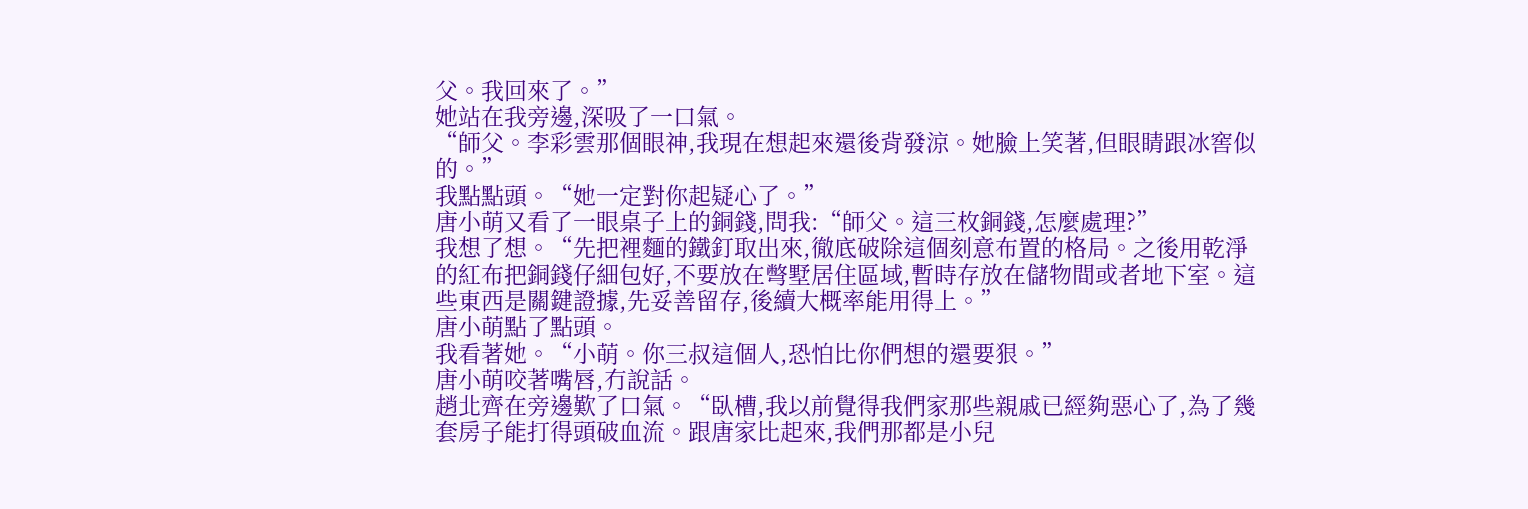父。我回來了。”
她站在我旁邊,深吸了一口氣。
“師父。李彩雲那個眼神,我現在想起來還後背發涼。她臉上笑著,但眼睛跟冰窖似的。”
我點點頭。“她一定對你起疑心了。”
唐小萌又看了一眼桌子上的銅錢,問我:“師父。這三枚銅錢,怎麼處理?”
我想了想。“先把裡麵的鐵釘取出來,徹底破除這個刻意布置的格局。之後用乾淨的紅布把銅錢仔細包好,不要放在彆墅居住區域,暫時存放在儲物間或者地下室。這些東西是關鍵證據,先妥善留存,後續大概率能用得上。”
唐小萌點了點頭。
我看著她。“小萌。你三叔這個人,恐怕比你們想的還要狠。”
唐小萌咬著嘴唇,冇說話。
趙北齊在旁邊歎了口氣。“臥槽,我以前覺得我們家那些親戚已經夠惡心了,為了幾套房子能打得頭破血流。跟唐家比起來,我們那都是小兒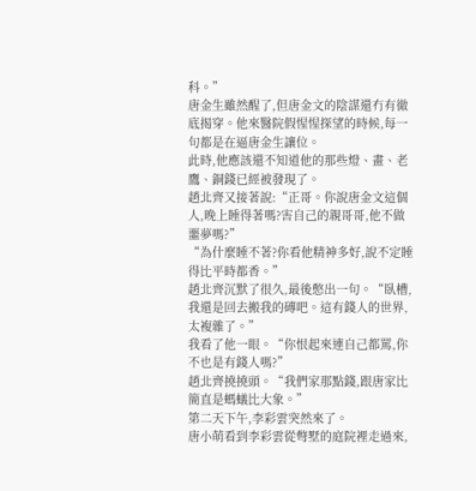科。”
唐金生雖然醒了,但唐金文的陰謀還冇有徹底揭穿。他來醫院假惺惺探望的時候,每一句都是在逼唐金生讓位。
此時,他應該還不知道他的那些燈、畫、老鷹、銅錢已經被發現了。
趙北齊又接著說:“正哥。你說唐金文這個人,晚上睡得著嗎?害自己的親哥哥,他不做噩夢嗎?”
“為什麼睡不著?你看他精神多好,說不定睡得比平時都香。”
趙北齊沉默了很久,最後憋出一句。“臥槽,我還是回去搬我的磚吧。這有錢人的世界,太複雜了。”
我看了他一眼。“你恨起來連自己都罵,你不也是有錢人嗎?”
趙北齊撓撓頭。“我們家那點錢,跟唐家比簡直是螞蟻比大象。”
第二天下午,李彩雲突然來了。
唐小萌看到李彩雲從彆墅的庭院裡走過來,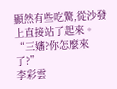顯然有些吃驚,從沙發上直接站了起來。“三嬸?你怎麼來了?”
李彩雲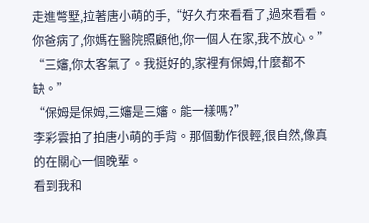走進彆墅,拉著唐小萌的手,“好久冇來看看了,過來看看。你爸病了,你媽在醫院照顧他,你一個人在家,我不放心。”
“三嬸,你太客氣了。我挺好的,家裡有保姆,什麼都不缺。”
“保姆是保姆,三嬸是三嬸。能一樣嗎?”
李彩雲拍了拍唐小萌的手背。那個動作很輕,很自然,像真的在關心一個晚輩。
看到我和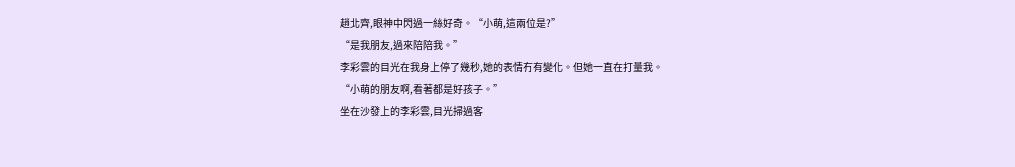趙北齊,眼神中閃過一絲好奇。“小萌,這兩位是?”
“是我朋友,過來陪陪我。”
李彩雲的目光在我身上停了幾秒,她的表情冇有變化。但她一直在打量我。
“小萌的朋友啊,看著都是好孩子。”
坐在沙發上的李彩雲,目光掃過客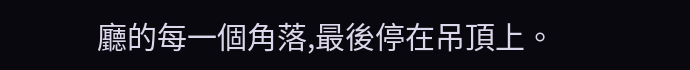廳的每一個角落,最後停在吊頂上。